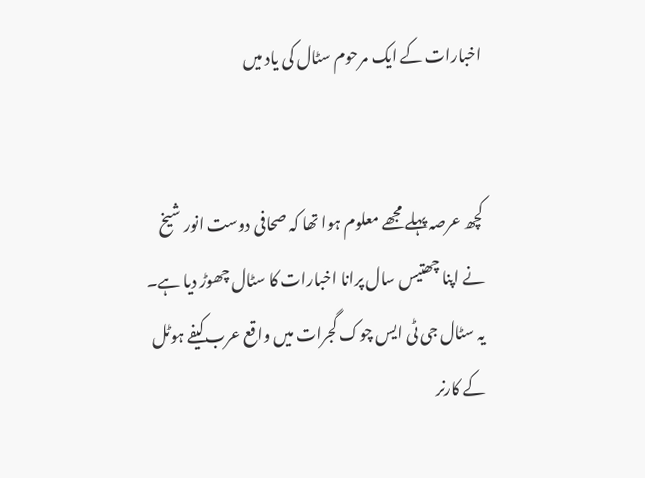اخبارات کے ایک مرحوم سٹال کی یاد میں


کچھ عرصہ پہلے مجھے معلوم ہوا تھا کہ صحافی دوست انور شیخ نے اپنا چھتیس سال پرانا اخبارات کا سٹال چھوڑ دیا ہے۔ یہ سٹال جی ٹی ایس چوک گجرات میں واقع عرب کیفے ہوٹل کے کارنر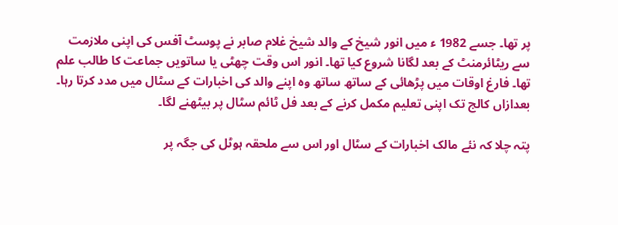پر تھا۔ جسے 1982 ء میں انور شیخ کے والد شیخ غلام صابر نے پوسٹ آفس کی اپنی ملازمت سے ریٹائرمنٹ کے بعد لگانا شروع کیا تھا۔ انور اس وقت چھٹی یا ساتویں جماعت کا طالب علم تھا۔ فارغ اوقات میں پڑھائی کے ساتھ ساتھ وہ اپنے والد کی اخبارات کے سٹال میں مدد کرتا رہا۔ بعدازاں کالج تک اپنی تعلیم مکمل کرنے کے بعد فل ٹائم سٹال پر بیٹھنے لگا۔

پتہ چلا کہ نئے مالک اخبارات کے سٹال اور اس سے ملحقہ ہوٹل کی جگہ پر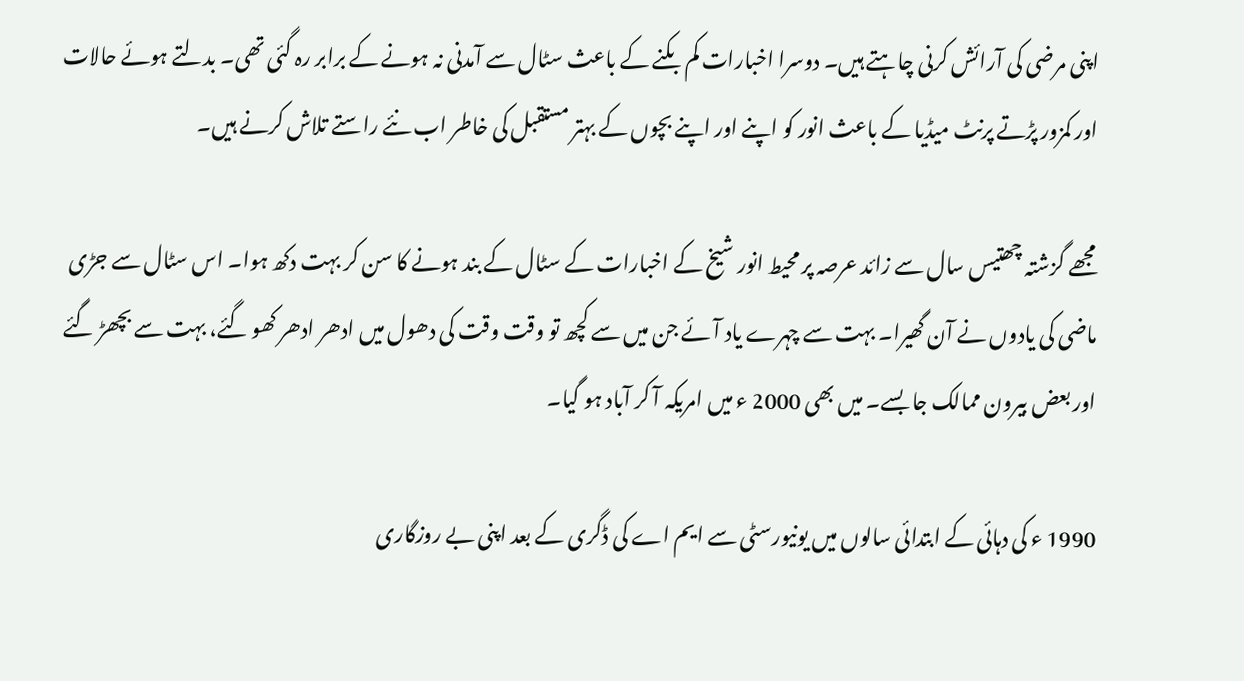اپنی مرضی کی آرائش کرنی چاہتے ہیں۔ دوسرا اخبارات کم بکنے کے باعث سٹال سے آمدنی نہ ہونے کے برابر رہ گئی تھی۔ بدلتے ہوئے حالات اور کمزور پڑتے پرنٹ میڈیا کے باعث انور کو اپنے اور اپنے بچوں کے بہتر مستقبل کی خاطر اب نئے راستے تلاش کرنے ہیں۔

مجھے گزشتہ چھتیس سال سے زائد عرصہ پر محیط انور شیخ کے اخبارات کے سٹال کے بند ہونے کا سن کر بہت دکھ ہوا۔ اس سٹال سے جڑی ماضی کی یادوں نے آن گھیرا۔ بہت سے چہرے یاد آئے جن میں سے کچھ تو وقت وقت کی دھول میں ادھر ادھر کھو گئے، بہت سے بچھڑ گئے اور بعض بیرون ممالک جا بسے۔ میں بھی 2000 ء میں امریکہ آ کر آباد ہو گیا۔

1990 ء کی دہائی کے ابتدائی سالوں میں یونیورسٹی سے ایم اے کی ڈگری کے بعد اپنی بے روزگاری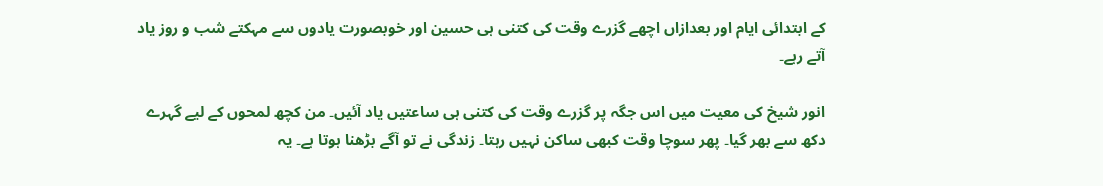کے ابتدائی ایام اور بعدازاں اچھے گزرے وقت کی کتنی ہی حسین اور خوبصورت یادوں سے مہکتے شب و روز یاد آتے رہے۔

انور شیخ کی معیت میں اس جگہ پر گزرے وقت کی کتنی ہی ساعتیں یاد آئیں۔ من کچھ لمحوں کے لیے گہرے دکھ سے بھر گیا۔ پھر سوچا وقت کبھی ساکن نہیں رہتا۔ زندگی نے تو آگے بڑھنا ہوتا ہے۔ یہ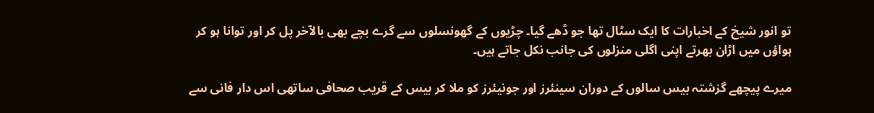تو انور شیخ کے اخبارات کا ایک سٹال تھا جو ڈھے گیا۔ چڑیوں کے گھونسلوں سے گرے بچے بھی بالآخر پل کر اور توانا ہو کر ہواؤں میں اڑان بھرتے اپنی اگلی منزلوں کی جانب نکل جاتے ہیں۔

میرے پیچھے گزشتہ بیس سالوں کے دوران سینئرز اور جونیئرز کو ملا کر بیس کے قریب صحافی ساتھی اس دار فانی سے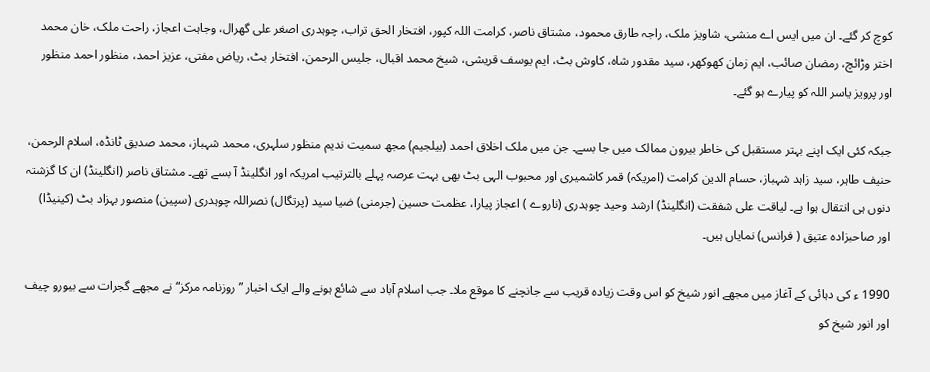کوچ کر گئے۔ ان میں ایس اے منشی، شاویز ملک، راجہ طارق محمود، مشتاق ناصر، کرامت اللہ کپور، افتخار الحق تراب، چوہدری اصغر علی گھرال، وجاہت اعجاز، راحت ملک، خان محمد اختر وڑائچ، رمضان صائب، ایم زمان کھوکھر، سید مقدور شاہ، کاوش بٹ، ایم یوسف قریشی، شیخ محمد اقبال، جلیس الرحمن، افتخار بٹ، ریاض مفتی، عزیز احمد، منظور احمد منظور اور پرویز یاسر اللہ کو پیارے ہو گئے۔

جبکہ کئی ایک اپنے بہتر مستقبل کی خاطر بیرون ممالک میں جا بسے۔ جن میں ملک اخلاق احمد (بیلجیم) مجھ سمیت ندیم منظور سلہری، محمد شہباز، محمد صدیق ٹانڈہ، اسلام الرحمن، حنیف طاہر، سید زاہد شہباز، حسام الدین کرامت (امریکہ) قمر کاشمیری اور محبوب الہی بٹ بھی بہت عرصہ پہلے بالترتیب امریکہ اور انگلینڈ آ بسے تھے۔ مشتاق ناصر (انگلینڈ) ان کا گزشتہ دنوں ہی انتقال ہوا ہے۔ لیاقت علی شفقت (انگلینڈ) ارشد وحید چوہدری (ناروے ) اعجاز پیارا، عظمت حسین (جرمنی) ضیا سید (پرتگال) نصراللہ چوہدری (سپین) منصور بہزاد بٹ (کینیڈا) اور صاحبزادہ عتیق ( فرانس) نمایاں ہیں۔

1990 ء کی دہائی کے آغاز میں مجھے انور شیخ کو اس وقت زیادہ قریب سے جانچنے کا موقع ملا۔ جب اسلام آباد سے شائع ہونے والے ایک اخبار ”روزنامہ مرکز“ نے مجھے گجرات سے بیورو چیف اور انور شیخ کو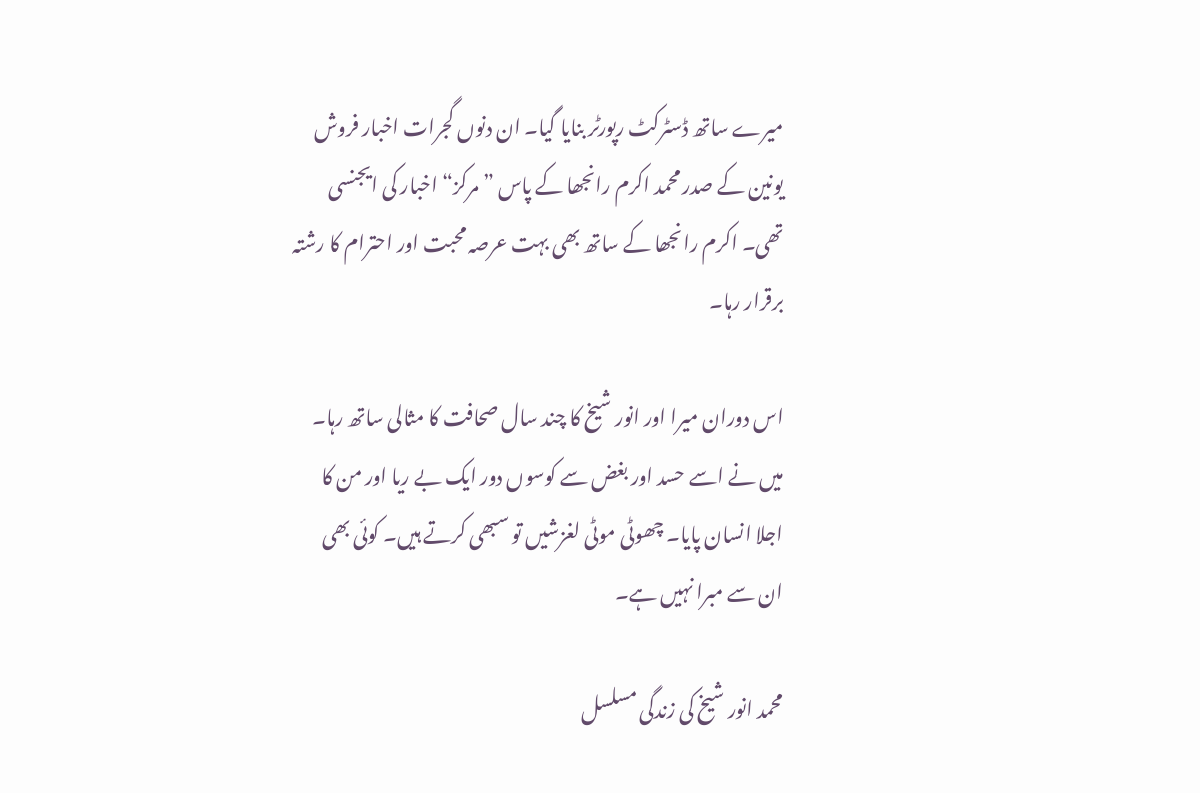میرے ساتھ ڈسٹرکٹ رپورٹر بنایا گیا۔ ان دنوں گجرات اخبار فروش یونین کے صدر محمد اکرم رانجھا کے پاس ”مرکز“ اخبار کی ایجنسی تھی۔ اکرم رانجھا کے ساتھ بھی بہت عرصہ محبت اور احترام کا رشتہ برقرار رہا۔

اس دوران میرا اور انور شیخ کا چند سال صحافت کا مثالی ساتھ رہا۔ میں نے اسے حسد اور بغض سے کوسوں دور ایک بے ریا اور من کا اجلا انسان پایا۔ چھوٹی موٹی لغزشیں تو سبھی کرتے ہیں۔ کوئی بھی ان سے مبرا نہیں ہے۔

محمد انور شیخ کی زندگی مسلسل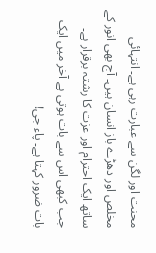محنت اور لگن سے عبارت رہی ہے۔ انتہائی مخلص اور دھڑے باز انسان ہیں۔ آج بھی انور کے ساتھ ایک احترام اور عزت کا رشتہ برقرار ہے۔ جب کبھی اس سے بات ہوتی ہے آخر میں ایک بات ضرور کہتا ہے۔ پاء جی!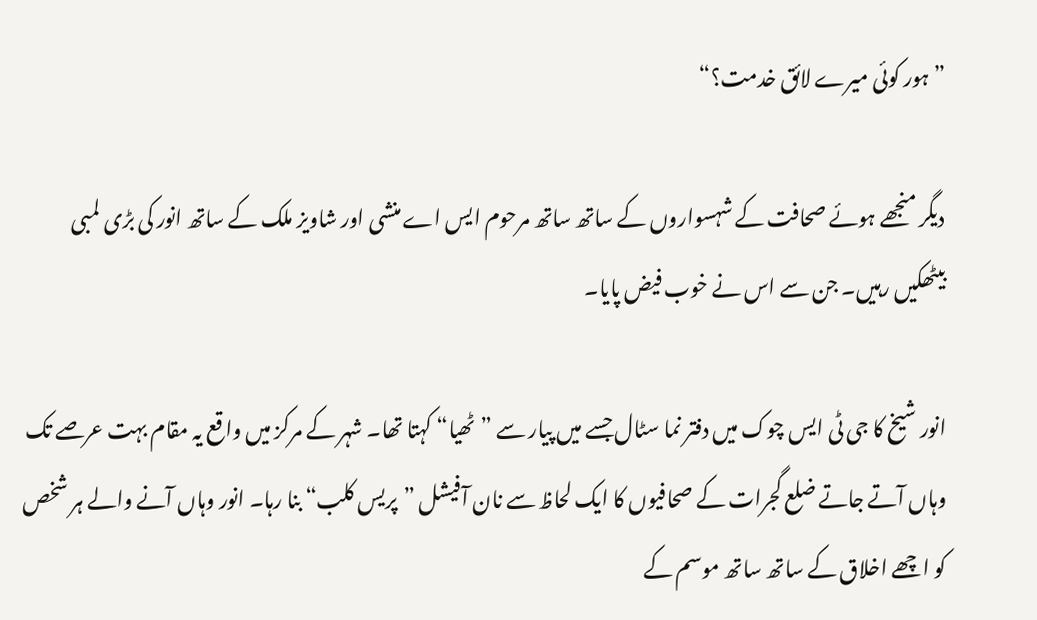”ہور کوئی میرے لائق خدمت؟“

دیگر منجھے ہوئے صحافت کے شہسواروں کے ساتھ ساتھ مرحوم ایس اے منشی اور شاویز ملک کے ساتھ انور کی بڑی لمبی بیٹھکیں رہیں۔ جن سے اس نے خوب فیض پایا۔

انور شیخ کا جی ٹی ایس چوک میں دفتر نما سٹال جسے میں پیار سے ”ٹھیا“ کہتا تھا۔ شہر کے مرکز میں واقع یہ مقام بہت عرصے تک وہاں آتے جاتے ضلع گجرات کے صحافیوں کا ایک لحاظ سے نان آفیشل ”پریس کلب“ بنا رہا۔ انور وہاں آنے والے ہر شخص کو اچھے اخلاق کے ساتھ ساتھ موسم کے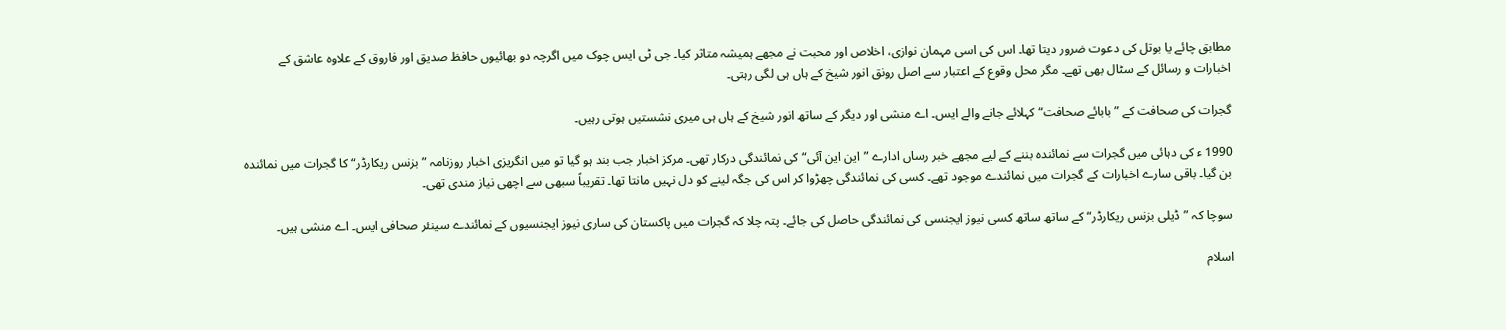مطابق چائے یا بوتل کی دعوت ضرور دیتا تھا۔ اس کی اسی مہمان نوازی، اخلاص اور محبت نے مجھے ہمیشہ متاثر کیا۔ جی ٹی ایس چوک میں اگرچہ دو بھائیوں حافظ صدیق اور فاروق کے علاوہ عاشق کے اخبارات و رسائل کے سٹال بھی تھے۔ مگر محل وقوع کے اعتبار سے اصل رونق انور شیخ کے ہاں ہی لگی رہتی۔

گجرات کی صحافت کے ”بابائے صحافت“ کہلائے جانے والے ایس۔ اے منشی اور دیگر کے ساتھ انور شیخ کے ہاں ہی میری نشستیں ہوتی رہیں۔

1990 ء کی دہائی میں گجرات سے نمائندہ بننے کے لیے مجھے خبر رساں ادارے ”این این آئی“ کی نمائندگی درکار تھی۔ مرکز اخبار جب بند ہو گیا تو میں انگریزی اخبار روزنامہ ”بزنس ریکارڈر“ کا گجرات میں نمائندہ بن گیا۔ باقی سارے اخبارات کے گجرات میں نمائندے موجود تھے۔ کسی کی نمائندگی چھڑوا کر اس کی جگہ لینے کو دل نہیں مانتا تھا۔ تقریباً سبھی سے اچھی نیاز مندی تھی۔

سوچا کہ ”ڈیلی بزنس ریکارڈر“ کے ساتھ ساتھ کسی نیوز ایجنسی کی نمائندگی حاصل کی جائے۔ پتہ چلا کہ گجرات میں پاکستان کی ساری نیوز ایجنسیوں کے نمائندے سینئر صحافی ایس۔ اے منشی ہیں۔

اسلام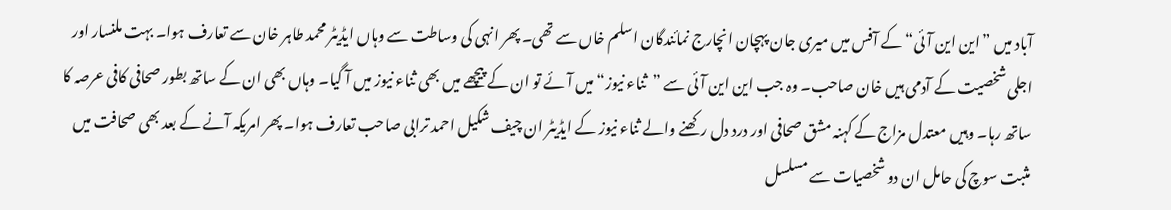آباد میں ”این این آئی“ کے آفس میں میری جان پہچان انچارج نمائندگان اسلم خاں سے تھی۔ پھر انہی کی وساطت سے وہاں ایڈیٹر محمد طاہر خان سے تعارف ہوا۔ بہت ملنسار اور اجلی شخصیت کے آدمی ہیں خان صاحب۔ وہ جب این این آئی سے ”ثناء نیوز“ میں آئے تو ان کے پیچھے میں بھی ثناء نیوز میں آ گیا۔ وہاں بھی ان کے ساتھ بطور صحافی کافی عرصہ کا ساتھ رہا۔ وہیں معتدل مزاج کے کہنہ مشق صحافی اور درد دل رکھنے والے ثناء نیوز کے ایڈیٹر ان چیف شکیل احمد ترابی صاحب تعارف ہوا۔ پھر امریکہ آنے کے بعد بھی صحافت میں مثبت سوچ کی حامل ان دو شخصیات سے مسلسل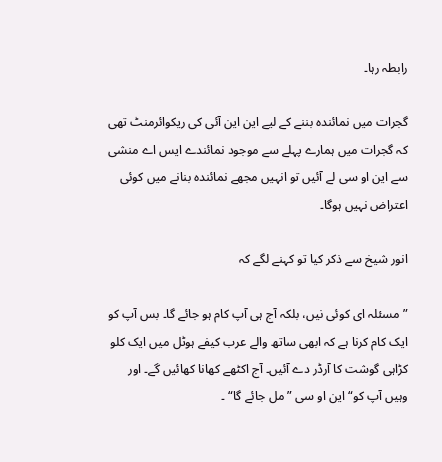رابطہ رہا۔

گجرات میں نمائندہ بننے کے لیے این این آئی کی ریکوائرمنٹ تھی کہ گجرات میں ہمارے پہلے سے موجود نمائندے ایس اے منشی سے این او سی لے آئیں تو انہیں مجھے نمائندہ بنانے میں کوئی اعتراض نہیں ہوگا۔

انور شیخ سے ذکر کیا تو کہنے لگے کہ

”مسئلہ ای کوئی نیں، بلکہ آج ہی آپ کام ہو جائے گا۔ بس آپ کو ایک کام کرنا ہے کہ ابھی ساتھ والے عرب کیفے ہوٹل میں ایک کلو کڑاہی گوشت کا آرڈر دے آئیں۔ آج اکٹھے کھانا کھائیں گے۔ اور وہیں آپ کو“ این او سی ”مل جائے گا“ ۔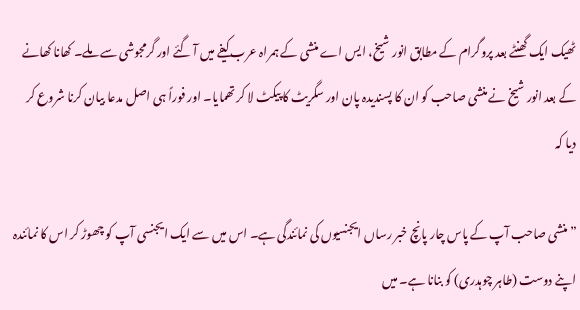ٹھیک ایک گھنٹے بعد پروگرام کے مطابق انور شیخ، ایس اے منشی کے ہمراہ عرب کیفے میں آ گئے اور گرمجوشی سے ملے۔ کھانا کھانے کے بعد انور شیخ نے منشی صاحب کو ان کا پسندیدہ پان اور سگریٹ کا پیکٹ لا کر تھمایا۔ اور فوراً ہی اصل مدعا بیان کرنا شروع کر دیا کہ

”منشی صاحب آپ کے پاس چار پانچ خبر رساں ایجنسیوں کی نمائندگی ہے۔ اس میں سے ایک ایجنسی آپ کو چھوڑ کر اس کا نمائندہ اپنے دوست (طاہر چوہدری) کو بنانا ہے۔ میں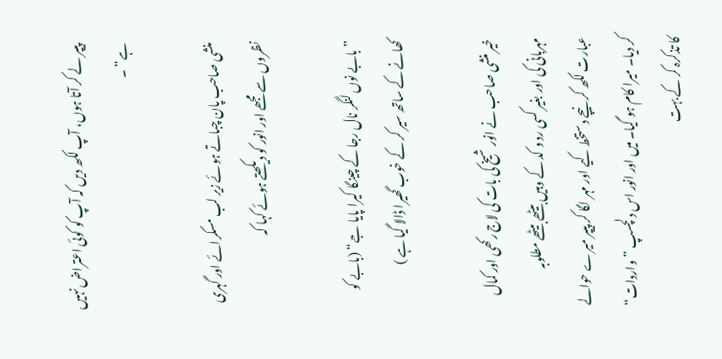پیپر لے کر آتا ہوں، آپ لکھ دیں کہ آپ کو کوئی اعتراض نہیں ہے“ ۔

منشی صاحب پان چباتے ہوئے زیر لب مسکرائے اور گہری نظروں سے مجھے اور انور کو دیکھتے ہوئے کہا کہ

” بابے نوں لنگر نال رجا کے چینگا کیرا پایا جے“ (بابے کو کھانے کے ساتھ سیر کر کے خوب گھیرا ڈالا گیا ہے )

خیر منشی صاحب نے انور شیخ کی بات کی لاج رکھی اور کمال مہربانی کی اور بغیر کسی رد و کد کے وہیں بیٹھے بیٹھے مطلوبہ عبارت لکھ کر نیچے دستخط کیے اور مہر لگا کر پیپر میرے حوالے کر دیا۔ میرا کام ہو گیا۔ میں اور انور اس دلچسپ ”واردات“ کا تذکرہ کر کے بہت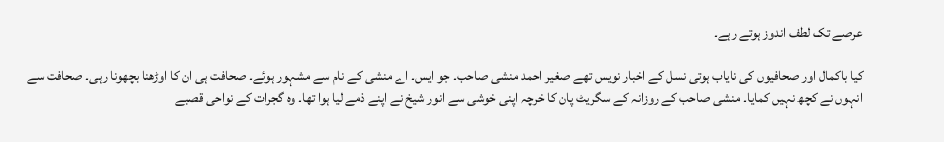عرصے تک لطف اندوز ہوتے رہے۔

کیا باکمال اور صحافیوں کی نایاب ہوتی نسل کے اخبار نویس تھے صغیر احمد منشی صاحب۔ جو ایس۔ اے منشی کے نام سے مشہور ہوئے۔ صحافت ہی ان کا اوڑھنا بچھونا رہی۔ صحافت سے انہوں نے کچھ نہیں کمایا۔ منشی صاحب کے روزانہ کے سگریٹ پان کا خرچہ اپنی خوشی سے انور شیخ نے اپنے ذمے لیا ہوا تھا۔ وہ گجرات کے نواحی قصبے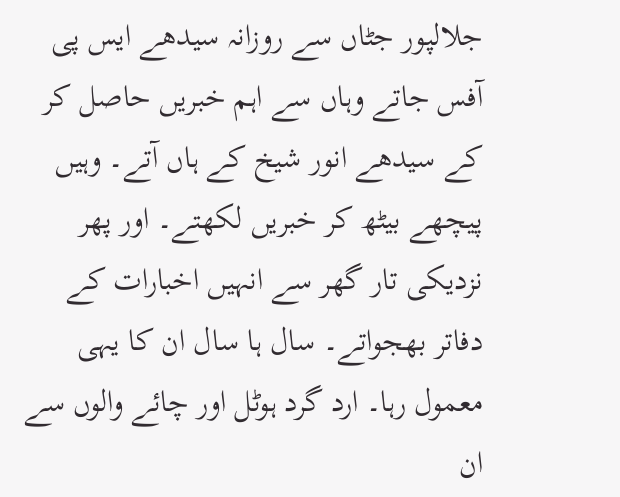جلالپور جٹاں سے روزانہ سیدھے ایس پی آفس جاتے وہاں سے اہم خبریں حاصل کر کے سیدھے انور شیخ کے ہاں آتے۔ وہیں پیچھے بیٹھ کر خبریں لکھتے۔ اور پھر نزدیکی تار گھر سے انہیں اخبارات کے دفاتر بھجواتے۔ سال ہا سال ان کا یہی معمول رہا۔ ارد گرد ہوٹل اور چائے والوں سے ان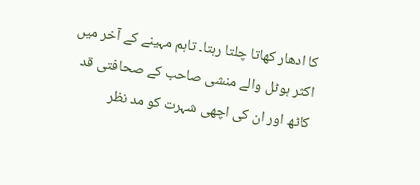کا ادھار کھاتا چلتا رہتا۔ تاہم مہینے کے آخر میں اکثر ہوٹل والے منشی صاحب کے صحافتی قد کاٹھ اور ان کی اچھی شہرت کو مد نظر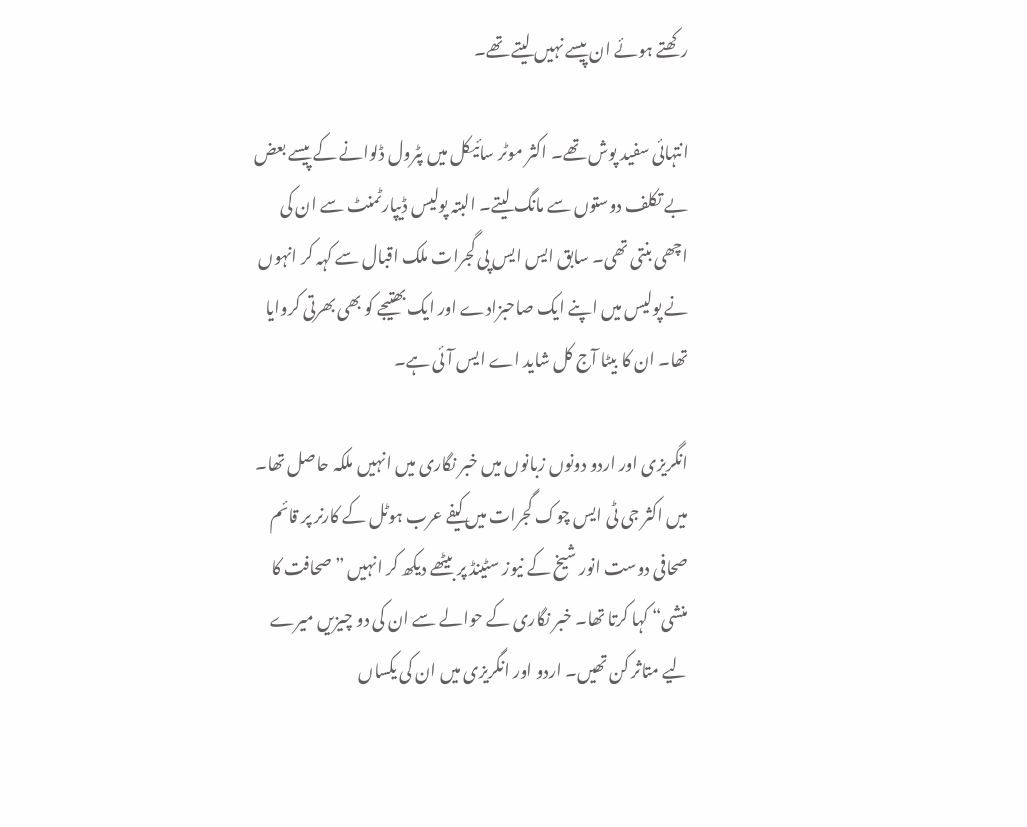رکھتے ہوئے ان پیسے نہیں لیتے تھے۔

انتہائی سفید پوش تھے۔ اکثر موٹر سائیکل میں پٹرول ڈلوانے کے پیسے بعض بے تکلف دوستوں سے مانگ لیتے۔ البتہ پولیس ڈیپارٹمنٹ سے ان کی اچھی بنتی تھی۔ سابق ایس ایس پی گجرات ملک اقبال سے کہہ کر انہوں نے پولیس میں اپنے ایک صاحبزادے اور ایک بھتیجے کو بھی بھرتی کروایا تھا۔ ان کا بیٹا آج کل شاید اے ایس آئی ہے۔

انگریزی اور اردو دونوں زبانوں میں خبر نگاری میں انہیں ملکہ حاصل تھا۔ میں اکثر جی ٹی ایس چوک گجرات میں کیفے عرب ہوٹل کے کارنر پر قائم صحافی دوست انور شیخ کے نیوز سٹینڈ پر بیٹھے دیکھ کر انہیں ”صحافت کا منشی“ کہا کرتا تھا۔ خبر نگاری کے حوالے سے ان کی دو چیزیں میرے لیے متاثر کن تھیں۔ اردو اور انگریزی میں ان کی یکساں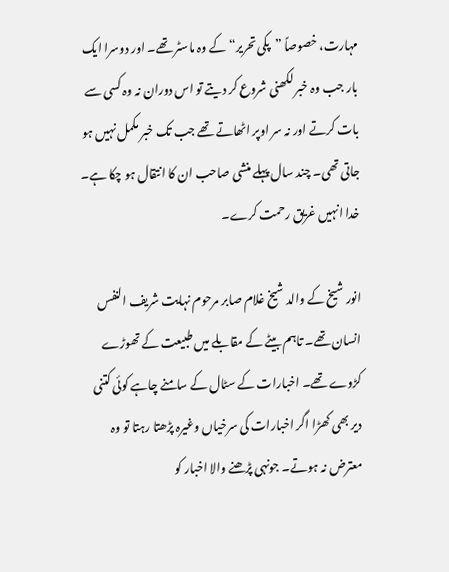مہارت، خصوصاً ”پکی تحریر“ کے وہ ماسٹر تھے۔ اور دوسرا ایک بار جب وہ خبر لکھنی شروع کر دیتے تو اس دوران نہ وہ کسی سے بات کرتے اور نہ سر اوپر اٹھاتے تھے جب تک خبر مکمل نہیں ہو جاتی تھی۔ چند سال پہلے منشی صاحب ان کا انتقال ہو چکا ہے۔ خدا انہیں غریق رحمت کرے۔

انور شیخ کے والد شیخ غلام صابر مرحوم نہایت شریف النفس انسان تھے۔ تاہم بیٹے کے مقابلے میں طبیعت کے تھوڑے کڑوے تھے۔ اخبارات کے سٹال کے سامنے چاہے کوئی کتنی دیر بھی کھڑا اگر اخبارات کی سرخیاں وغیرہ پڑھتا رہتا تو وہ معترض نہ ہوتے۔ جونہی پڑھنے والا اخبار کو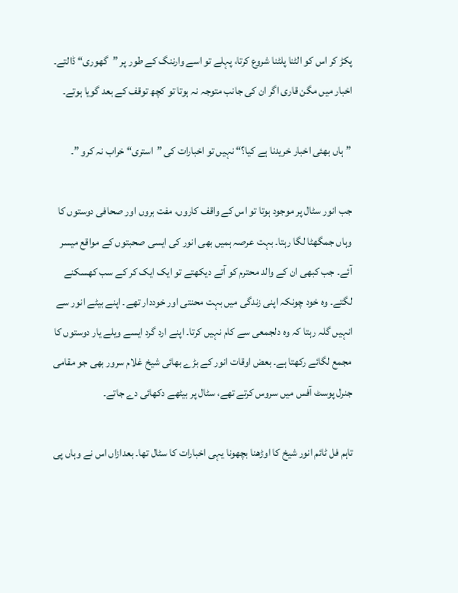پکڑ کر اس کو الٹنا پلٹنا شروع کرتا، پہلے تو اسے وارننگ کے طور پر ”گھوری“ ڈالتے۔ اخبار میں مگن قاری اگر ان کی جانب متوجہ نہ ہوتا تو کچھ توقف کے بعد گویا ہوتے۔

”ہاں بھئی اخبار خریدنا ہے کیا؟“ نہیں تو اخبارات کی ”استری“ خراب نہ کرو ”۔

جب انور سٹال پر موجود ہوتا تو اس کے واقف کاروں، مفت بروں اور صحافی دوستوں کا وہاں جمگھٹا لگا رہتا۔ بہت عرصہ ہمیں بھی انور کی ایسی صحبتوں کے مواقع میسر آئے۔ جب کبھی ان کے والد محترم کو آتے دیکھتے تو ایک ایک کر کے سب کھسکنے لگتے۔ وہ خود چونکہ اپنی زندگی میں بہت محنتی اور خوددار تھے۔ اپنے بیٹے انور سے انہیں گلہ رہتا کہ وہ دلجمعی سے کام نہیں کرتا۔ اپنے ارد گرد ایسے ویلے یار دوستوں کا مجمع لگائے رکھتا ہے۔ بعض اوقات انور کے بڑے بھائی شیخ غلام سرور بھی جو مقامی جنرل پوسٹ آفس میں سروس کرتے تھے، سٹال پر بیٹھے دکھائی دے جاتے۔

تاہم فل ٹائم انور شیخ کا اوڑھنا بچھونا یہی اخبارات کا سٹال تھا۔ بعدازاں اس نے وہاں پی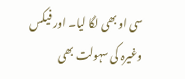سی او بھی لگا لیا۔ اور فیکس وغیرہ کی سہولت بھی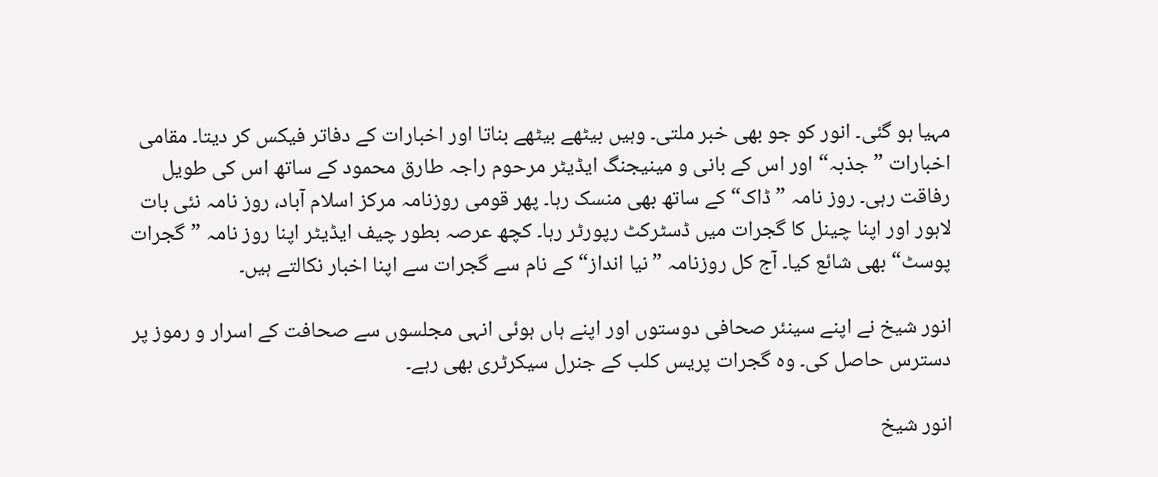مہیا ہو گئی۔ انور کو جو بھی خبر ملتی۔ وہیں بیٹھے بیٹھے بناتا اور اخبارات کے دفاتر فیکس کر دیتا۔ مقامی اخبارات ”جذبہ“ اور اس کے بانی و مینیجنگ ایڈیٹر مرحوم راجہ طارق محمود کے ساتھ اس کی طویل رفاقت رہی۔ روز نامہ ”ڈاک“ کے ساتھ بھی منسک رہا۔ پھر قومی روزنامہ مرکز اسلام آباد، روز نامہ نئی بات لاہور اور اپنا چینل کا گجرات میں ڈسٹرکٹ رپورٹر رہا۔ کچھ عرصہ بطور چیف ایڈیٹر اپنا روز نامہ ”گجرات پوسٹ“ بھی شائع کیا۔ آج کل روزنامہ ”نیا انداز“ کے نام سے گجرات سے اپنا اخبار نکالتے ہیں۔

انور شیخ نے اپنے سینئر صحافی دوستوں اور اپنے ہاں ہوئی انہی مجلسوں سے صحافت کے اسرار و رموز پر دسترس حاصل کی۔ وہ گجرات پریس کلب کے جنرل سیکرٹری بھی رہے۔

انور شیخ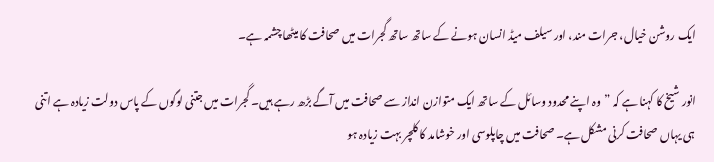ایک روشن خیال، جرات مند، اور سیلف میڈ انسان ہونے کے ساتھ ساتھ گجرات میں صحافت کا میٹھا چشمہ ہے۔

انور شیخ کا کہنا ہے کہ ”وہ اپنے محدود وسائل کے ساتھ ایک متوازن انداز سے صحافت میں آگے بڑھ رہے ہیں۔ گجرات میں جتنی لوگوں کے پاس دولت زیادہ ہے اتنی ہی یہاں صحافت کرنی مشکل ہے۔ صحافت میں چاپلوسی اور خوشامد کا کلچر بہت زیادہ ہو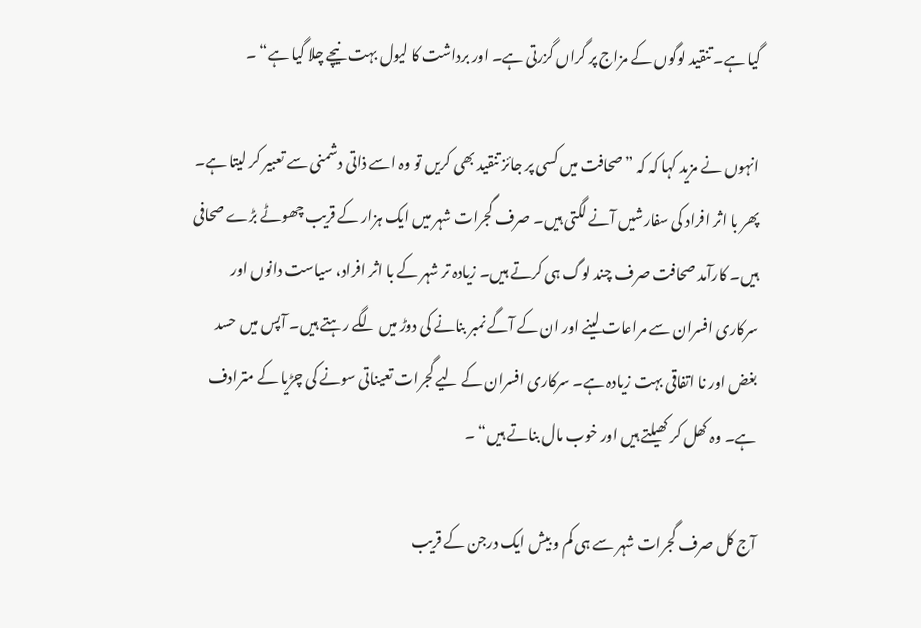گیا ہے۔ تنقید لوگوں کے مزاج پر گراں گزرتی ہے۔ اور برداشت کا لیول بہت نیچے چلا گیا ہے“ ۔

انہوں نے مزید کہا کہ کہ ”صحافت میں کسی پر جائز تنقید بھی کریں تو وہ اسے ذاتی دشمنی سے تعبیر کر لیتا ہے۔ پھر با اثر افراد کی سفارشیں آنے لگتی ہیں۔ صرف گجرات شہر میں ایک ہزار کے قریب چھوٹے بڑے صحافی ہیں۔ کارآمد صحافت صرف چند لوگ ہی کرتے ہیں۔ زیادہ تر شہر کے با اثر افراد، سیاست دانوں اور سرکاری افسران سے مراعات لینے اور ان کے آگے نمبر بنانے کی دوڑ میں لگے رہتے ہیں۔ آپس میں حسد بغض اور نا اتفاقی بہت زیادہ ہے۔ سرکاری افسران کے لیے گجرات تعیناتی سونے کی چڑیا کے مترادف ہے۔ وہ کھل کر کھیلتے ہیں اور خوب مال بناتے ہیں“ ۔

آج کل صرف گجرات شہر سے ہی کم و بیش ایک درجن کے قریب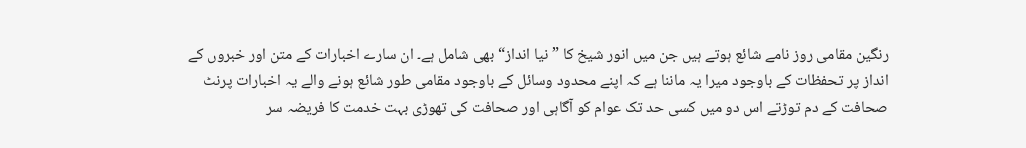رنگین مقامی روز نامے شائع ہوتے ہیں جن میں انور شیخ کا ”نیا انداز“ بھی شامل ہے۔ ان سارے اخبارات کے متن اور خبروں کے انداز پر تحفظات کے باوجود میرا یہ ماننا ہے کہ اپنے محدود وسائل کے باوجود مقامی طور شائع ہونے والے یہ اخبارات پرنٹ صحافت کے دم توڑتے اس دو میں کسی حد تک عوام کو آگاہی اور صحافت کی تھوڑی بہت خدمت کا فریضہ سر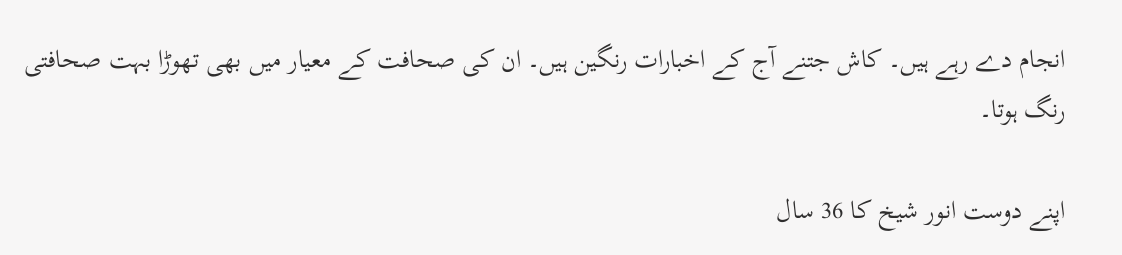انجام دے رہے ہیں۔ کاش جتنے آج کے اخبارات رنگین ہیں۔ ان کی صحافت کے معیار میں بھی تھوڑا بہت صحافتی رنگ ہوتا۔

اپنے دوست انور شیخ کا 36 سال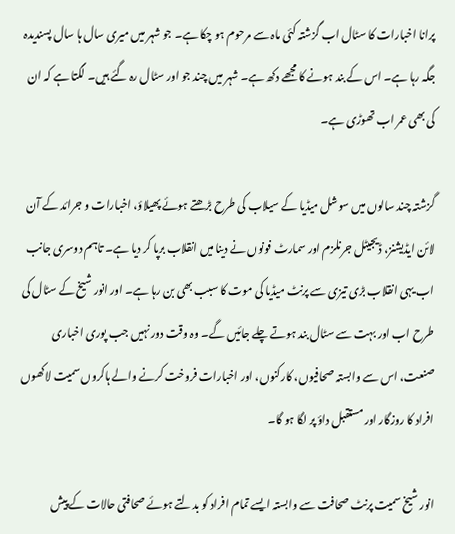پرانا اخبارات کا سٹال اب گزشتہ کئی ماہ سے مرحوم ہو چکا ہے۔ جو شہر میں میری سال ہا سال پسندیدہ جگہ رہا ہے۔ اس کے بند ہونے کا مجھے دکھ ہے۔ شہر میں چند جو اور سٹال رہ گئے ہیں۔ لگتا ہے کہ ان کی بھی عمر اب تھوڑی ہے۔

گزشتہ چند سالوں میں سوشل میڈیا کے سیلاب کی طرح بڑھتے ہوئے پھیلاؤ، اخبارات و جرائد کے آن لائن ایڈیشنز، ڈیجیٹل جرنلزم اور سمارٹ فونوں نے دینا میں انقلاب برپا کر دیا ہے۔ تاہم دوسری جانب اب یہی انقلاب بڑی تیزی سے پرنٹ میڈیا کی موت کا سبب بھی بن رہا ہے۔ اور انور شیخ کے سٹال کی طرح اب اور بہت سے سٹال بند ہوتے چلے جائیں گے۔ وہ وقت دور نہیں جب پوری اخباری صنعت، اس سے وابستہ صحافیوں، کارکنوں، اور اخبارات فروخت کرنے والے ہاکروں سمیت لاکھوں افراد کا روزگار اور مستقبل داؤ پر لگا ہو گا۔

انور شیخ سمیت پرنٹ صحافت سے وابستہ ایسے تمام افراد کو بدلتے ہوئے صحافتی حالات کے پیش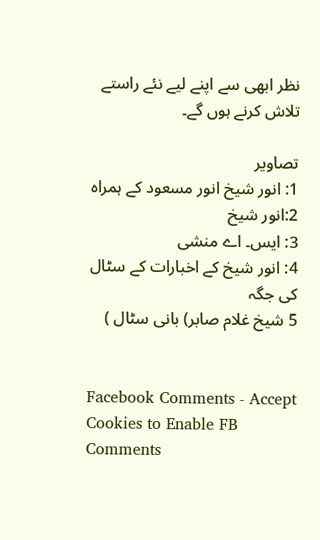نظر ابھی سے اپنے لیے نئے راستے تلاش کرنے ہوں گے۔

تصاویر
1: انور شیخ انور مسعود کے ہمراہ
2:انور شیخ
3: ایس۔ اے منشی
4: انور شیخ کے اخبارات کے سٹال کی جگہ
5 شیخ غلام صابر) بانی سٹال )


Facebook Comments - Accept Cookies to Enable FB Comments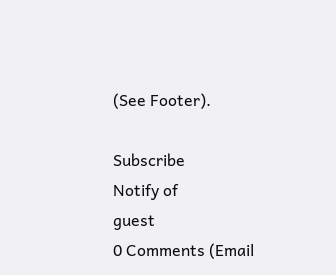(See Footer).

Subscribe
Notify of
guest
0 Comments (Email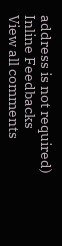address is not required)
Inline Feedbacks
View all comments